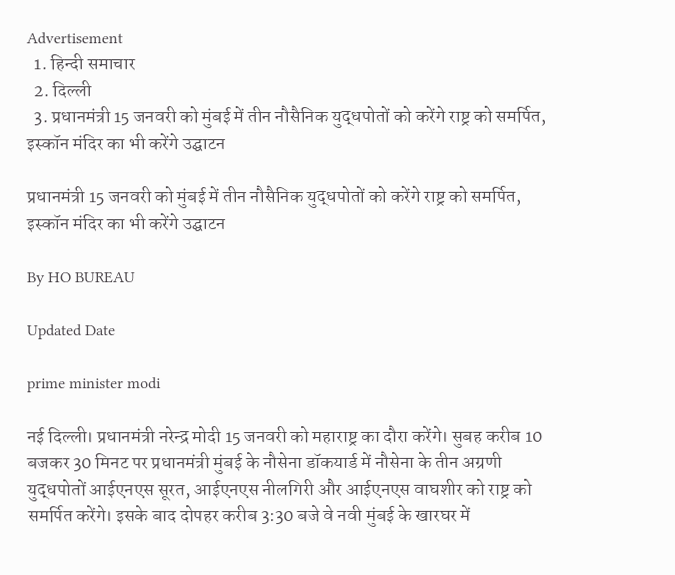Advertisement
  1. हिन्दी समाचार
  2. दिल्ली
  3. प्रधानमंत्री 15 जनवरी को मुंबई में तीन नौसैनिक युद्धपोतों को करेंगे राष्ट्र को समर्पित, इस्कॉन मंदिर का भी करेंगे उद्घाटन

प्रधानमंत्री 15 जनवरी को मुंबई में तीन नौसैनिक युद्धपोतों को करेंगे राष्ट्र को समर्पित, इस्कॉन मंदिर का भी करेंगे उद्घाटन

By HO BUREAU

Updated Date

prime minister modi

नई दिल्ली। प्रधानमंत्री नरेन्द्र मोदी 15 जनवरी को महाराष्ट्र का दौरा करेंगे। सुबह करीब 10 बजकर 30 मिनट पर प्रधानमंत्री मुंबई के नौसेना डॉकयार्ड में नौसेना के तीन अग्रणी युद्धपोतों आईएनएस सूरत, आईएनएस नीलगिरी और आईएनएस वाघशीर को राष्ट्र को समर्पित करेंगे। इसके बाद दोपहर करीब 3:30 बजे वे नवी मुंबई के खारघर में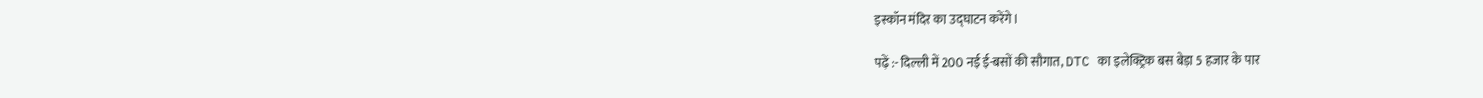इस्कॉन मंदिर का उद्घाटन करेंगे।

पढ़ें :- दिल्ली में 200 नई ई-बसों की सौगात, DTC का इलेक्ट्रिक बस बेड़ा 5 हजार के पार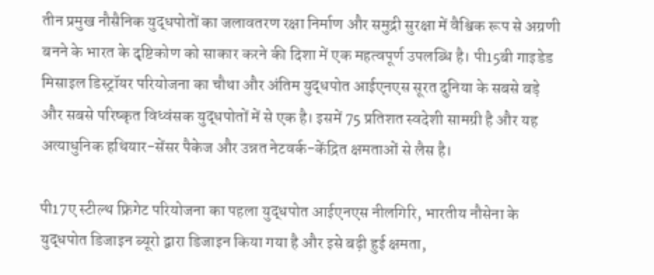तीन प्रमुख नौसैनिक युद्धपोतों का जलावतरण रक्षा निर्माण और समुद्री सुरक्षा में वैश्विक रूप से अग्रणी बनने के भारत के दृष्टिकोण को साकार करने की दिशा में एक महत्वपूर्ण उपलब्धि है। पी15बी गाइडेड मिसाइल डिस्ट्रॉयर परियोजना का चौथा और अंतिम युद्धपोत आईएनएस सूरत दुनिया के सबसे बड़े और सबसे परिष्कृत विध्वंसक युद्धपोतों में से एक है। इसमें 75 प्रतिशत स्वदेशी सामग्री है और यह अत्याधुनिक हथियार-सेंसर पैकेज और उन्नत नेटवर्क-केंद्रित क्षमताओं से लैस है।

पी17ए स्टील्थ फ्रिगेट परियोजना का पहला युद्धपोत आईएनएस नीलगिरि, भारतीय नौसेना के युद्धपोत डिजाइन ब्यूरो द्वारा डिजाइन किया गया है और इसे बढ़ी हुई क्षमता,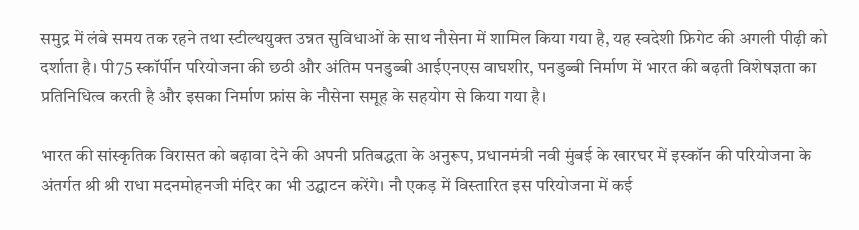समुद्र में लंबे समय तक रहने तथा स्टील्थयुक्‍त उन्नत सुविधाओं के साथ नौसेना में शामिल किया गया है, यह स्वदेशी फ्रिगेट की अगली पीढ़ी को दर्शाता है। पी75 स्कॉर्पीन परियोजना की छठी और अंतिम पनडुब्बी आईएनएस वाघशीर, पनडुब्बी निर्माण में भारत की बढ़ती विशेषज्ञता का प्रतिनिधित्व करती है और इसका निर्माण फ्रांस के नौसेना समूह के सहयोग से किया गया है।

भारत की सांस्कृतिक विरासत को बढ़ावा देने की अपनी प्रतिबद्धता के अनुरूप, प्रधानमंत्री नवी मुंबई के खारघर में इस्कॉन की परियोजना के अंतर्गत श्री श्री राधा मदनमोहनजी मंदिर का भी उद्घाटन करेंगे। नौ एकड़ में विस्‍तारित इस परियोजना में कई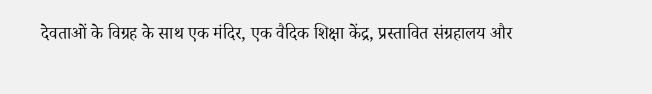देवताओं के विग्रह के साथ एक मंदिर, एक वैदिक शिक्षा केंद्र, प्रस्तावित संग्रहालय और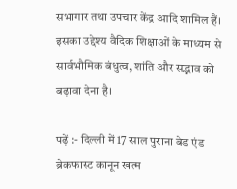सभागार तथा उपचार केंद्र आदि शामिल हैं। इसका उद्देश्य वैदिक शिक्षाओं के माध्यम से सार्वभौमिक बंधुत्‍व, शांति और सद्भाव को बढ़ावा देना है।

पढ़ें :- दिल्ली में 17 साल पुराना बेड एंड ब्रेकफास्ट कानून खत्म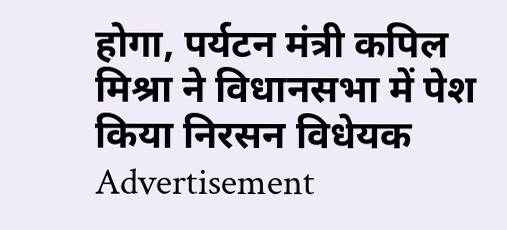होगा, पर्यटन मंत्री कपिल मिश्रा ने विधानसभा में पेश किया निरसन विधेयक
Advertisement